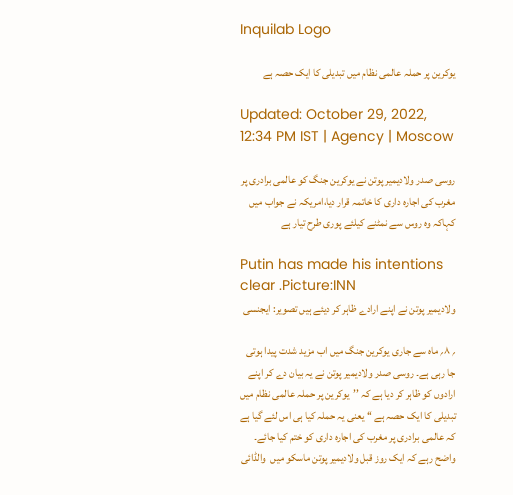Inquilab Logo

یوکرین پر حملہ عالمی نظام میں تبدیلی کا ایک حصہ ہے

Updated: October 29, 2022, 12:34 PM IST | Agency | Moscow

روسی صدر ولادیمیر پوتن نے یوکرین جنگ کو عالمی برادری پر مغرب کی اجارہ داری کا خاتمہ قرار دیا،امریکہ نے جواب میں کہاکہ وہ روس سے نمٹنے کیلئے پوری طرح تیار ہے

Putin has made his intentions clear .Picture:INN
ولادیمیر پوتن نے اپنے ارادے ظاہر کر دیئے ہیں تصویر: ایجنسی

؍ ۸؍ ماہ سے جاری یوکرین جنگ میں اب مزید شدت پیدا ہوتی جا رہی ہے۔ روسی صدر ولادیمیر پوتن نے یہ بیان دے کر اپنے ارادوں کو ظاہر کر دیا ہے کہ ’’  یوکرین پر حملہ عالمی نظام میں تبدیلی کا ایک حصہ ہے ‘‘ یعنی یہ حملہ کیا ہی اس لئے گیا ہے کہ عالمی برادری پر مغرب کی اجارہ داری کو ختم کیا جائے۔ واضح رہے کہ ایک روز قبل ولادیمیر پوتن ماسکو میں  والڈائی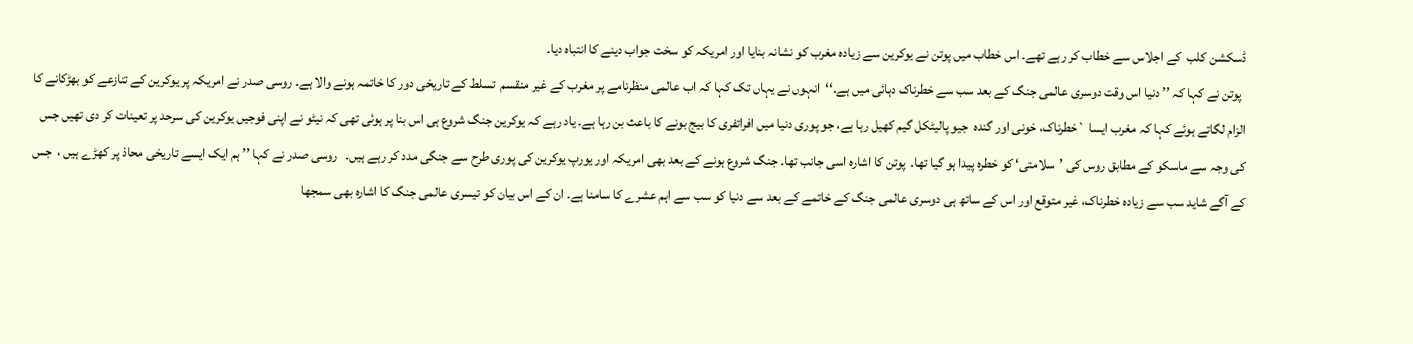ڈسکشن کلب  کے اجلاس سے خطاب کر رہے تھے۔ اس خطاب میں پوتن نے یوکرین سے زیادہ مغرب کو نشانہ بنایا اور امریکہ کو سخت جواب دینے کا انتباہ دیا۔
  پوتن نے کہا کہ ’’ دنیا اس وقت دوسری عالمی جنگ کے بعد سب سے خطرناک دہائی میں ہے۔‘‘  انہوں نے یہاں تک کہا کہ اب عالمی منظرنامے پر مغرب کے غیر منقسم  تسلط کے تاریخی دور کا خاتمہ ہونے والا ہے۔ روسی صدر نے امریکہ پر یوکرین کے تنازعے کو بھڑکانے کا الزام لگاتے ہوئے کہا کہ مغرب ایسا `خطرناک، خونی اور گندہ  جیو پالیٹکل گیم کھیل رہا ہے، جو پوری دنیا میں افراتفری کا بیج بونے کا باعث بن رہا ہے۔ یاد رہے کہ یوکرین جنگ شروع ہی اس بنا پر ہوئی تھی کہ نیٹو نے اپنی فوجیں یوکرین کی سرحد پر تعینات کر دی تھیں جس کی وجہ سے ماسکو کے مطابق روس کی ’سلامتی‘ کو خطرہ پیدا ہو گیا تھا۔  پوتن کا اشارہ اسی جانب تھا۔ جنگ شروع ہونے کے بعد بھی امریکہ اور یورپ یوکرین کی پوری طرح سے جنگی مدد کر رہے ہیں۔   روسی صدر نے کہا ’’ ہم ایک ایسے تاریخی محاذ پر کھڑے ہیں ،  جس کے آگے شاید سب سے زیادہ خطرناک، غیر متوقع اور اس کے ساتھ ہی دوسری عالمی جنگ کے خاتمے کے بعد سے دنیا کو سب سے اہم عشرے کا سامنا ہے۔ ان کے اس بیان کو تیسری عالمی جنگ کا اشارہ بھی سمجھا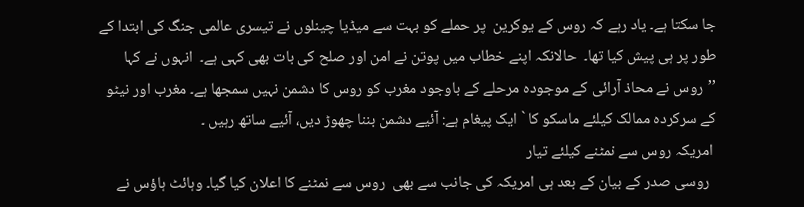جا سکتا ہے۔ یاد رہے کہ روس کے یوکرین  پر حملے کو بہت سے میڈیا چینلوں نے تیسری عالمی جنگ کی ابتدا کے طور پر ہی پیش کیا تھا۔  حالانکہ اپنے خطاب میں پوتن نے امن اور صلح کی بات بھی کہی ہے۔  انہوں نے کہا ’’روس نے محاذ آرائی کے موجودہ مرحلے کے باوجود مغرب کو روس کا دشمن نہیں سمجھا ہے۔ مغرب اور نیٹو کے سرکردہ ممالک کیلئے ماسکو کا ` ایک پیغام ہے: آئیے دشمن بننا چھوڑ دیں، آئیے ساتھ رہیں ۔
 امریکہ روس سے نمٹنے کیلئے تیار
  روسی صدر کے بیان کے بعد ہی امریکہ کی جانب سے بھی  روس سے نمٹنے کا اعلان کیا گیا۔ وہائٹ ہاؤس نے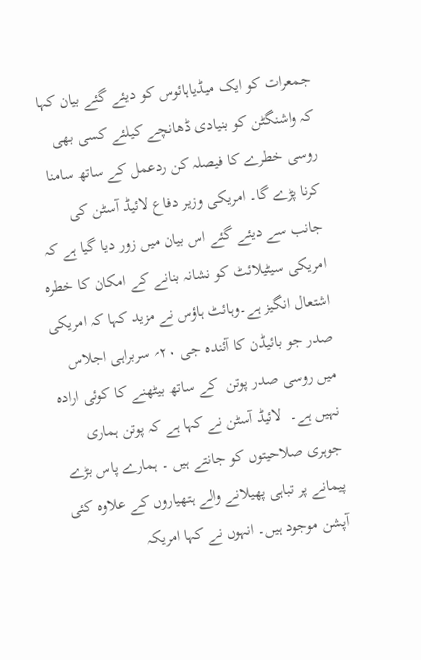جمعرات کو ایک میڈیاہائوس کو دیئے گئے بیان کہا کہ واشنگٹن کو بنیادی ڈھانچے کیلئے کسی بھی روسی خطرے کا فیصلہ کن ردعمل کے ساتھ سامنا کرنا پڑے گا۔ امریکی وزیر دفاع لائیڈ آسٹن کی جانب سے دیئے گئے اس بیان میں زور دیا گیا ہے کہ امریکی سیٹیلائٹ کو نشانہ بنانے کے امکان کا خطرہ اشتعال انگیز ہے۔وہائٹ ہاؤس نے مزید کہا کہ امریکی صدر جو بائیڈن کا آئندہ جی ۲۰؍ سربراہی اجلاس میں روسی صدر پوتن  کے ساتھ بیٹھنے کا کوئی ارادہ نہیں ہے۔  لائیڈ آسٹن نے کہا ہے کہ پوتن ہماری جوہری صلاحیتوں کو جانتے ہیں ۔ ہمارے پاس بڑے پیمانے پر تباہی پھیلانے والے ہتھیاروں کے علاوہ کئی آپشن موجود ہیں۔ انہوں نے کہا امریکہ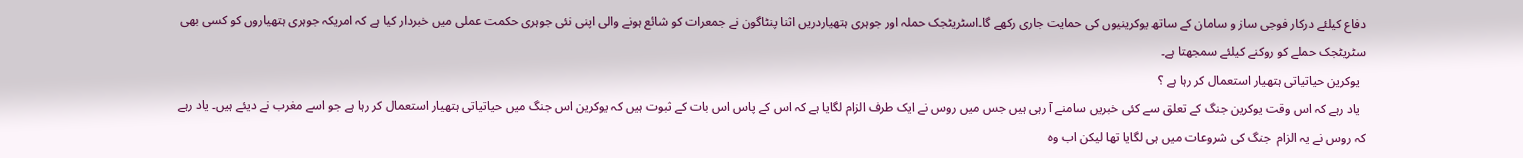دفاع کیلئے درکار فوجی ساز و سامان کے ساتھ یوکرینیوں کی حمایت جاری رکھے گا۔اسٹریٹجک حملہ اور جوہری ہتھیاردریں اثنا پنٹاگون نے جمعرات کو شائع ہونے والی اپنی نئی جوہری حکمت عملی میں خبردار کیا ہے کہ امریکہ جوہری ہتھیاروں کو کسی بھی سٹریٹجک حملے کو روکنے کیلئے سمجھتا ہے۔
  یوکرین حیاتیاتی ہتھیار استعمال کر رہا ہے ؟
  یاد رہے کہ اس وقت یوکرین جنگ کے تعلق سے کئی خبریں سامنے آ رہی ہیں جس میں روس نے ایک طرف الزام لگایا ہے کہ اس کے پاس اس بات کے ثبوت ہیں کہ یوکرین اس جنگ میں حیاتیاتی ہتھیار استعمال کر رہا ہے جو اسے مغرب نے دیئے ہیں۔ یاد رہے کہ روس نے یہ الزام  جنگ کی شروعات میں ہی لگایا تھا لیکن اب وہ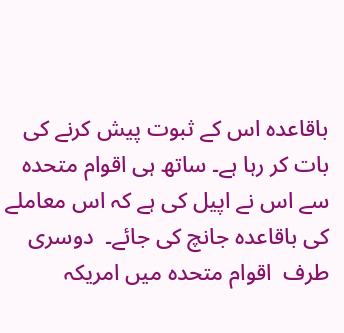باقاعدہ اس کے ثبوت پیش کرنے کی بات کر رہا ہے۔ ساتھ ہی اقوام متحدہ سے اس نے اپیل کی ہے کہ اس معاملے کی باقاعدہ جانچ کی جائے۔  دوسری طرف  اقوام متحدہ میں امریکہ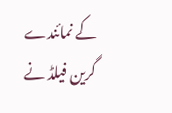کے نمائندے گرین فیلڈ نے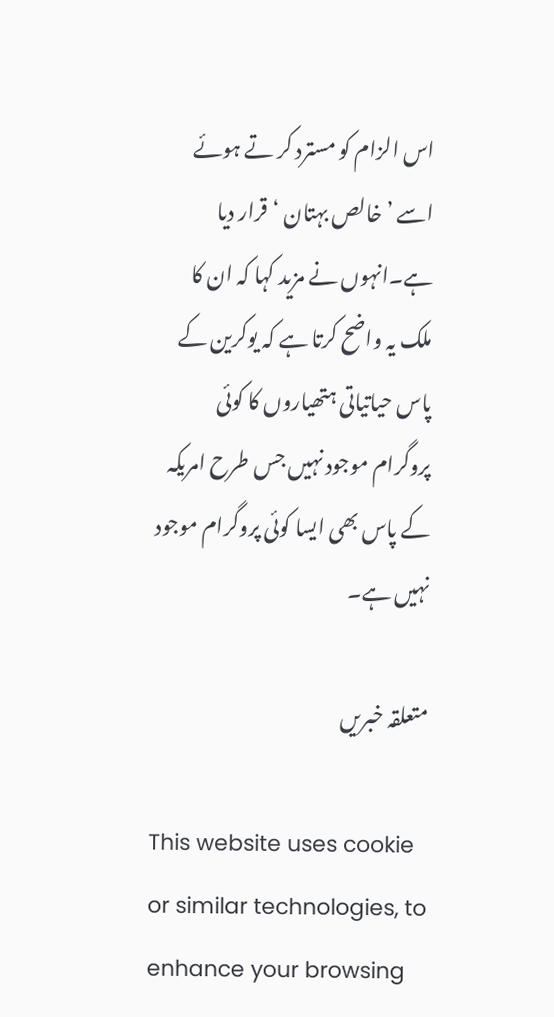اس الزام کو مسترد کر تے ہوئے اسے ’خالص بہتان ‘قرار دیا ہے۔انہوں نے مزید کہا کہ ان کا ملک یہ واضح کرتا ہے کہ یوکرین کے پاس حیاتیاتی ہتھیاروں کا کوئی پروگرام موجود نہیں جس طرح امریکہ کے پاس بھی ایسا کوئی پروگرام موجود نہیں ہے۔

متعلقہ خبریں

This website uses cookie or similar technologies, to enhance your browsing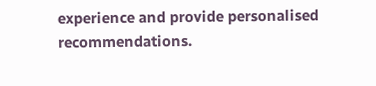experience and provide personalised recommendations.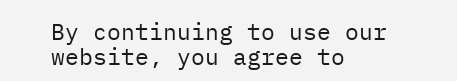By continuing to use our website, you agree to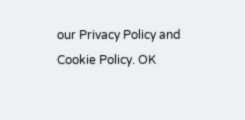our Privacy Policy and Cookie Policy. OK